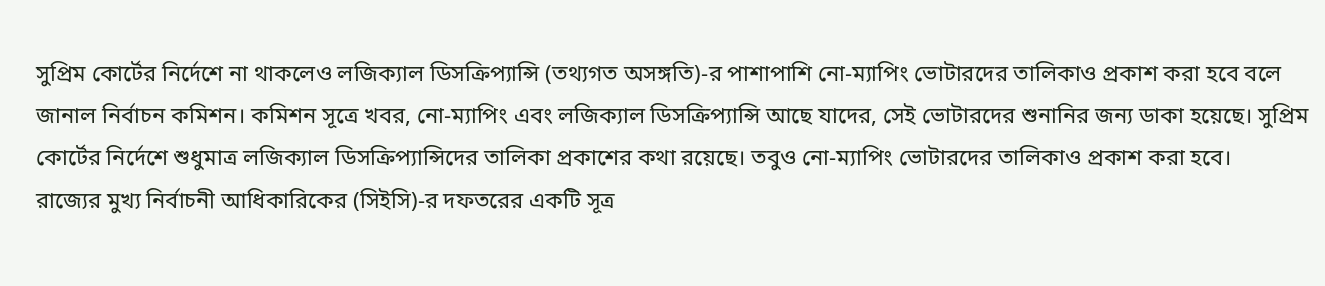সুপ্রিম কোর্টের নির্দেশে না থাকলেও লজিক্যাল ডিসক্রিপ্যান্সি (তথ্যগত অসঙ্গতি)-র পাশাপাশি নো-ম্যাপিং ভোটারদের তালিকাও প্রকাশ করা হবে বলে জানাল নির্বাচন কমিশন। কমিশন সূত্রে খবর, নো-ম্যাপিং এবং লজিক্যাল ডিসক্রিপ্যান্সি আছে যাদের, সেই ভোটারদের শুনানির জন্য ডাকা হয়েছে। সুপ্রিম কোর্টের নির্দেশে শুধুমাত্র লজিক্যাল ডিসক্রিপ্যান্সিদের তালিকা প্রকাশের কথা রয়েছে। তবুও নো-ম্যাপিং ভোটারদের তালিকাও প্রকাশ করা হবে।
রাজ্যের মুখ্য নির্বাচনী আধিকারিকের (সিইসি)-র দফতরের একটি সূত্র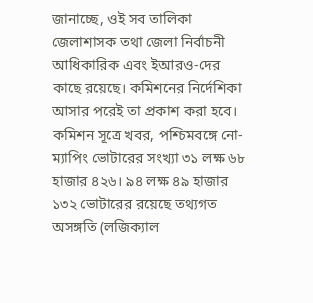জানাচ্ছে, ওই সব তালিকা জেলাশাসক তথা জেলা নির্বাচনী আধিকারিক এবং ইআরও-দের কাছে রয়েছে। কমিশনের নির্দেশিকা আসার পরেই তা প্রকাশ করা হবে। কমিশন সূত্রে খবর, পশ্চিমবঙ্গে নো-ম্যাপিং ভোটারের সংখ্যা ৩১ লক্ষ ৬৮ হাজার ৪২৬। ৯৪ লক্ষ ৪৯ হাজার ১৩২ ভোটারের রয়েছে তথ্যগত অসঙ্গতি (লজিক্যাল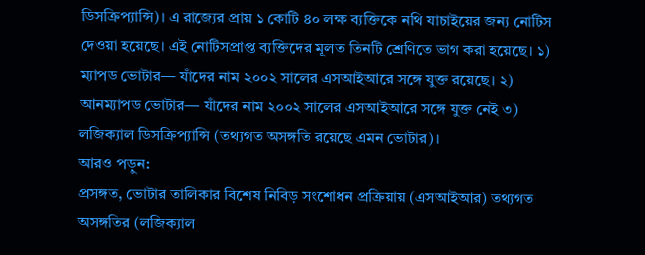ডিসক্রিপ্যান্সি)। এ রাজ্যের প্রায় ১ কোটি ৪০ লক্ষ ব্যক্তিকে নথি যাচাইয়ের জন্য নোটিস দেওয়া হয়েছে। এই নোটিসপ্রাপ্ত ব্যক্তিদের মূলত তিনটি শ্রেণিতে ভাগ করা হয়েছে। ১) ম্যাপড ভোটার— যাঁদের নাম ২০০২ সালের এসআইআরে সঙ্গে যুক্ত রয়েছে। ২) আনম্যাপড ভোটার— যাঁদের নাম ২০০২ সালের এসআইআরে সঙ্গে যুক্ত নেই ৩) লজিক্যাল ডিসক্রিপ্যান্সি (তথ্যগত অসঙ্গতি রয়েছে এমন ভোটার)।
আরও পড়ুন:
প্রসঙ্গত, ভোটার তালিকার বিশেষ নিবিড় সংশোধন প্রক্রিয়ায় (এসআইআর) তথ্যগত অসঙ্গতির (লজিক্যাল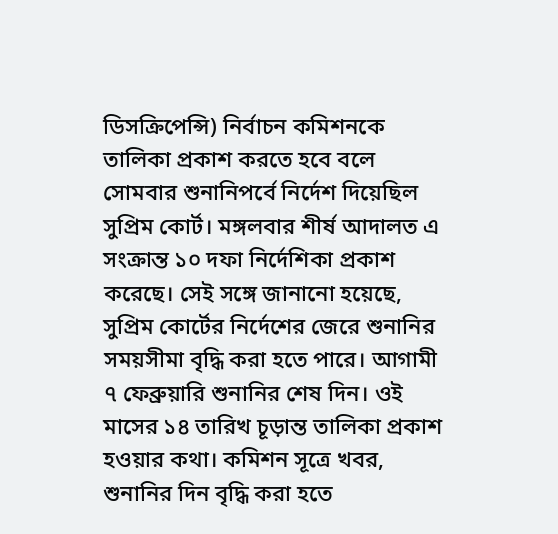ডিসক্রিপেন্সি) নির্বাচন কমিশনকে তালিকা প্রকাশ করতে হবে বলে সোমবার শুনানিপর্বে নির্দেশ দিয়েছিল সুপ্রিম কোর্ট। মঙ্গলবার শীর্ষ আদালত এ সংক্রান্ত ১০ দফা নির্দেশিকা প্রকাশ করেছে। সেই সঙ্গে জানানো হয়েছে, সুপ্রিম কোর্টের নির্দেশের জেরে শুনানির সময়সীমা বৃদ্ধি করা হতে পারে। আগামী ৭ ফেব্রুয়ারি শুনানির শেষ দিন। ওই মাসের ১৪ তারিখ চূড়ান্ত তালিকা প্রকাশ হওয়ার কথা। কমিশন সূত্রে খবর, শুনানির দিন বৃদ্ধি করা হতে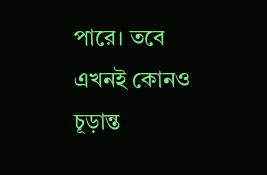পারে। তবে এখনই কোনও চূড়ান্ত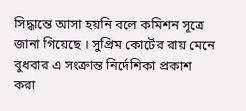সিদ্ধান্তে আসা হয়নি বলে কমিশন সূত্রে জানা গিয়েছে । সুপ্রিম কোর্টের রায় মেনে বুধবার এ সংক্রান্ত নির্দেশিকা প্রকাশ করা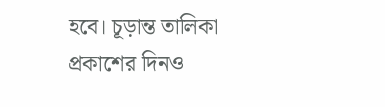হবে। চূড়ান্ত তালিকা প্রকাশের দিনও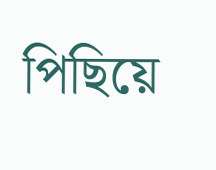পিছিয়ে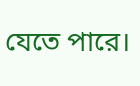যেতে পারে।